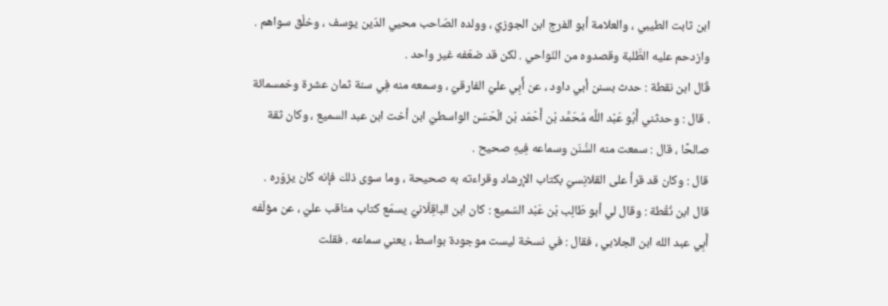ابن ثابت الطيبي ، والعلامة أبو الفرج ابن الجوزيّ ، وولده الصّاحب محيي الدّين يوسف ، وخلْق سواهم . وازدحم عليه الطَّلبة وقصدوه من النّواحي . لكن قد ضعّفه غير واحد .
قَال ابن نقطة : حدث بسنن أبي داود ، عن أَبِي عليّ الفارقيّ ، وسمعه منه فِي سنة ثمان عشرة وخمسمائة . قال : وحدثني أَبُو عَبْد اللَّه مُحَمَّد بْن أَحْمَد بْن الْحَسَن الواسطيّ ابن أخت ابن عبد السميع ، وكان ثقة صالحًا ، قال : سمعت منه السُّنَن وسماعه فِيهِ صحيح .
قال : وكان قد قرأ على القلانِسيّ بكتاب الإرشاد وقراءته به صحيحة ، وما سوى ذلك فإنه كان يزوّره .
قال ابن نُقْطة : وقال لي أبو طَالِب بْن عَبْد السّميع : كان ابن الباقِلّانيّ يسمّع كتاب مناقب عليّ ، عن مؤلّفه أَبِي عبد الله ابن الجلابي ، فقال : في نسخة ليست موجودة بواسط ، يعني سماعه . فقلت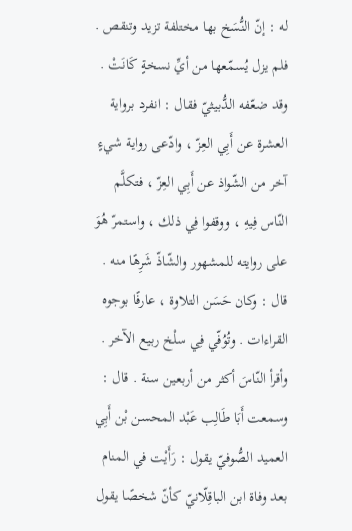له : إنّ النُّسَخ بها مختلفة تزيد وتنقص . فلم يزل يُسمّعها من أيِّ نسخةٍ كَانَتْ .
وقد ضعّفه الدُّبيثيّ فقال : انفرد برواية العشرة عن أَبِي العِزّ ، وادّعى رواية شيءٍ آخر من الشّواذ عن أَبِي العِزّ ، فتكلَّم النّاس فِيهِ ، ووقفوا فِي ذلك ، واستمرّ هُوَ على روايته للمشهور والشّاذّ شَرِهًا منه . قال : وكان حَسَن التلاوة ، عارفًا بوجوه القراءات . وتُوُفّي فِي سلْخ ربيع الآخر . وأقرأ النّاسَ أكثر من أربعين سنة . قال : وسمعت أَبَا طَالِب عَبْد المحسن بْن أَبِي العميد الصُّوفيّ يقول : رَأَيْت في المنام بعد وفاة ابن الباقِلّانيّ كأنّ شخصًا يقول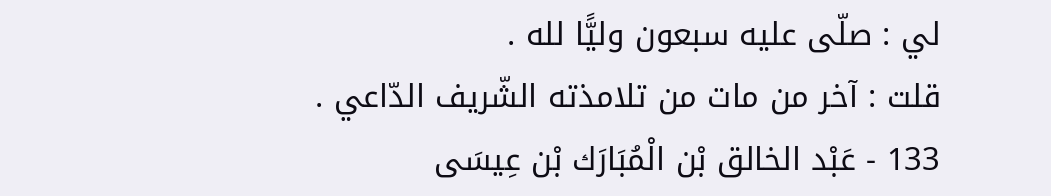لي : صلّى عليه سبعون وليًّا لله .
قلت : آخر من مات من تلامذته الشّريف الدّاعي .
133 - عَبْد الخالق بْن الْمُبَارَك بْن عِيسَى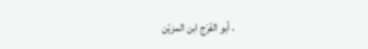، أبو الفَرَج ابن المزيّن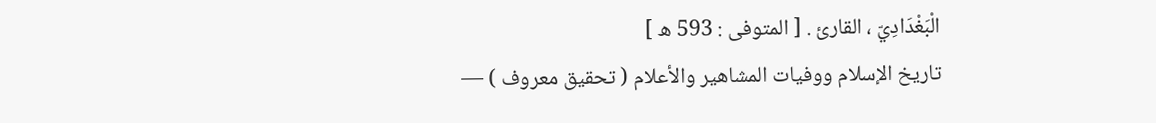الْبَغْدَادِيّ ، القارئ . [ المتوفى : 593 ه ]
تاريخ الإسلام ووفيات المشاهير والأعلام ( تحقيق معروف ) —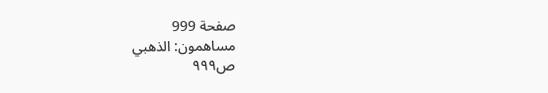صفحة 999
مساهمون: الذهبي
ص٩٩٩